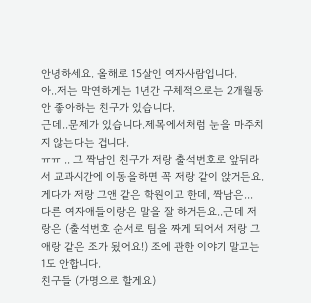안녕하세요. 올해로 15살인 여자사람입니다.
아..저는 막연하게는 1년간 구체적으로는 2개월동안 좋아하는 친구가 있습니다.
근데..문제가 있습니다.제목에서처럼 눈을 마주치지 않는다는 겁니다.
ㅠㅠ .. 그 짝남인 친구가 저랑 출석번호로 앞뒤라서 교과시간에 이동을하면 꼭 저랑 같이 앉거든요.
게다가 저랑 그앤 같은 학원이고 한데, 짝남은...
다른 여자애들이랑은 말을 잘 하거든요..근데 저랑은 (출석번호 순서로 팀을 짜게 되어서 저랑 그애랑 같은 조가 됬어요!) 조에 관한 이야기 말고는 1도 안합니다.
친구들 (가명으로 할게요)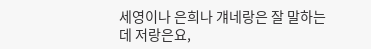세영이나 은희나 걔네랑은 잘 말하는데 저랑은요,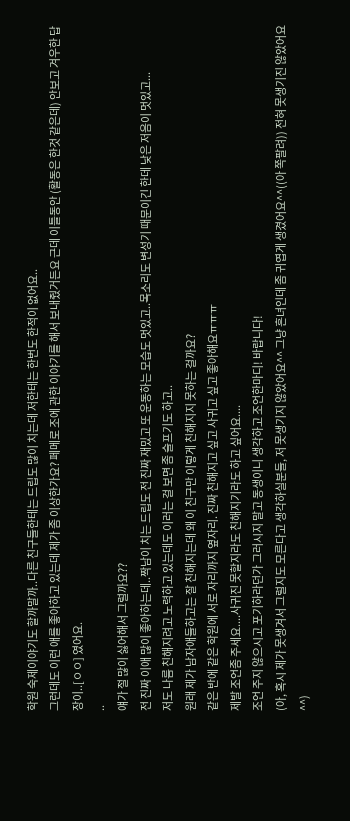학원 숙제이야기도 할까말까..다른 친구들한테는 드립도 많이 치는데 저한테는 한번도 한적이 없어요..
그런데도 이런 애를 좋아하고 있는데 제가 좀 이상한가요? 페메로 조에 관한 이야기를 해서 보내줬거든요 근데 이틀동안 (활동은 한것 같은데) 안보고 겨우한 답장이..[ㅇㅇ] 였어요.
..
얘가 절 많이 싫어해서 그럴까요??
전 진짜 이애 많이 좋아하는데..짝남이 치는 드립도 전 진짜 재밌고 또 운동하는 모습도 멋있고..목소리도 변성기 때문이긴 한데 낮은 저음이 멋있고...
저도 나름 친해지려고 노력하고 있는데도 이러는 걸 보면 좀 슬프기도 하고..
원래 제가 남자애들하고는 잘 친해지는데 왜 이 친구만 이렇게 친해지지 못하는 걸까요?
같은 반에 같은 학원에 서로 자리까지 옆자리. 진짜 친해지고 싶고 사귀고 싶고 좋아해요ㅠㅠㅠ
제발 조언좀 주세요....사귀진 못할지라도 친해지기라도 하고 싶어요....
조언 주지 않으시고 포기하라던가 그러시지 말고 동생이니 생각하고 조언한마디! 바랍니다!
(아, 혹시 제가 못생겨서 그럴지도 모른다고 생각하실분들, 저 못생기지 않았어요^^ 그냥 흔녀인데 좀 귀엽게 생겼어요^^((아 쪽팔려)) 전혀 못생기진 않았어요^^)